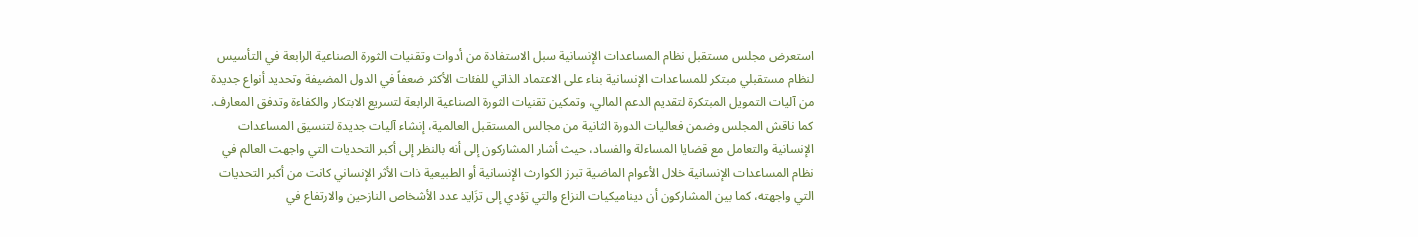استعرض مجلس مستقبل نظام المساعدات الإنسانية سبل الاستفادة من أدوات وتقنيات الثورة الصناعية الرابعة في التأسيس لنظام مستقبلي مبتكر للمساعدات الإنسانية بناء على الاعتماد الذاتي للفئات الأكثر ضعفاً في الدول المضيفة وتحديد أنواع جديدة من آليات التمويل المبتكرة لتقديم الدعم المالي، وتمكين تقنيات الثورة الصناعية الرابعة لتسريع الابتكار والكفاءة وتدفق المعارف.
كما ناقش المجلس وضمن فعاليات الدورة الثانية من مجالس المستقبل العالمية، إنشاء آليات جديدة لتنسيق المساعدات الإنسانية والتعامل مع قضايا المساءلة والفساد، حيث أشار المشاركون إلى أنه بالنظر إلى أكبر التحديات التي واجهت العالم في نظام المساعدات الإنسانية خلال الأعوام الماضية تبرز الكوارث الإنسانية أو الطبيعية ذات الأثر الإنساني كانت من أكبر التحديات التي واجهته، كما بين المشاركون أن ديناميكيات النزاع والتي تؤدي إلى تزَايد عدد الأشخاص النازحين والارتفاع في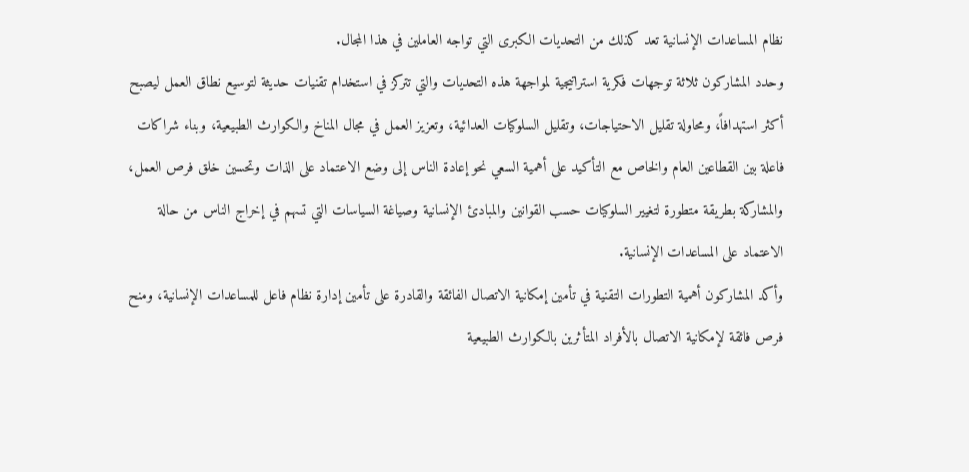نظام المساعدات الإنسانية تعد كذلك من التحديات الكبرى التي تواجه العاملين في هذا المجال.
وحدد المشاركون ثلاثة توجهات فكرية استراتيجية لمواجهة هذه التحديات والتي تتركز في استخدام تقنيات حديثة لتوسيع نطاق العمل ليصبح أكثر استهدافاً، ومحاولة تقليل الاحتياجات، وتقليل السلوكيات العدائية، وتعزيز العمل في مجال المناخ والكوارث الطبيعية، وبناء شراكات فاعلة بين القطاعين العام والخاص مع التأكيد على أهمية السعي نحو إعادة الناس إلى وضع الاعتماد على الذات وتحسين خلق فرص العمل، والمشاركة بطريقة متطورة لتغيير السلوكيات حسب القوانين والمبادئ الإنسانية وصياغة السياسات التي تسهم في إخراج الناس من حالة الاعتماد على المساعدات الإنسانية.
وأكد المشاركون أهمية التطورات التقنية في تأمين إمكانية الاتصال الفائقة والقادرة على تأمين إدارة نظام فاعل للمساعدات الإنسانية، ومنح فرص فائقة لإمكانية الاتصال بالأفراد المتأثرين بالكوارث الطبيعية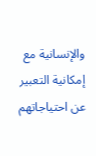والإنسانية مع إمكانية التعبير عن احتياجاتهم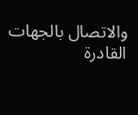والاتصال بالجهات القادرة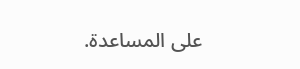على المساعدة.